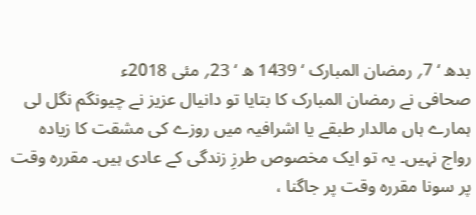بدھ ‘ 7؍ رمضان المبارک ‘ 1439 ھ ‘ 23؍ مئی 2018ء
صحافی نے رمضان المبارک کا بتایا تو دانیال عزیز نے چیونگم نگل لی
ہمارے ہاں مالدار طبقے یا اشرافیہ میں روزے کی مشقت کا زیادہ رواج نہیں۔ یہ تو ایک مخصوص طرزِ زندگی کے عادی ہیں۔ مقررہ وقت پر سونا مقررہ وقت پر جاگنا ،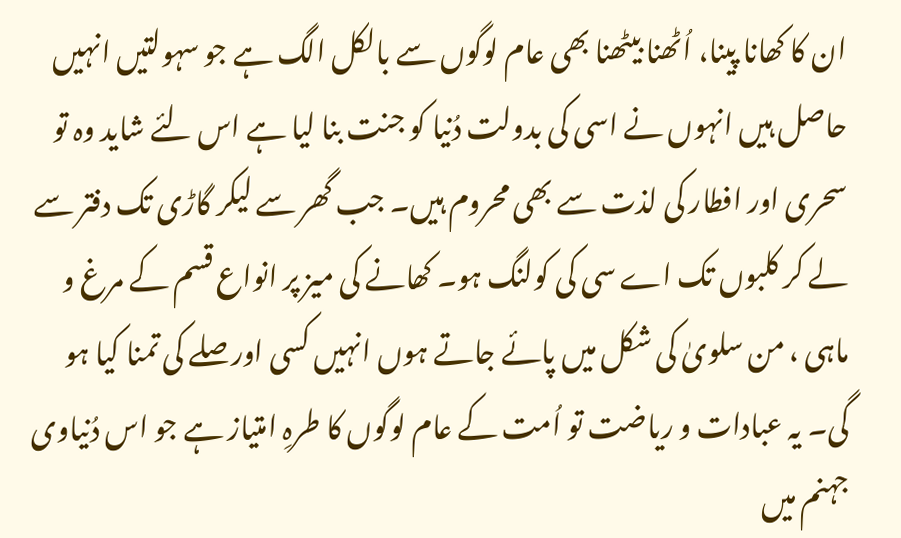ان کا کھانا پینا، اُٹھنا بیٹھنا بھی عام لوگوں سے بالکل الگ ہے جو سہولتیں انہیں حاصل ہیں انہوں نے اسی کی بدولت دُنیا کو جنت بنا لیا ہے اس لئے شاید وہ تو سحری اور افطار کی لذت سے بھی محروم ہیں۔ جب گھر سے لیکر گاڑی تک دفتر سے لے کر کلبوں تک اے سی کی کولنگ ہو۔ کھانے کی میز پر انواع قسم کے مرغ و ماہی ، من سلویٰ کی شکل میں پائے جاتے ہوں انہیں کسی اور صلے کی تمنا کیا ہو گی۔ یہ عبادات و ریاضت تو اُمت کے عام لوگوں کا طرہِ امتیاز ہے جو اس دُنیاوی جہنم میں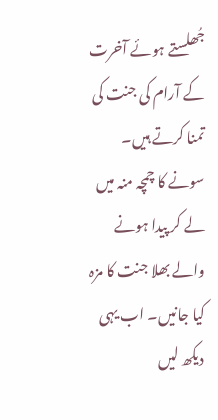جُھلستے ہوئے آخرت کے آرام کی جنت کی تمنا کرتے ہیں۔ سونے کا چمچہ منہ میں لے کر پیدا ہونے والے بھلا جنت کا مزہ کیا جانیں۔ اب یہی دیکھ لیں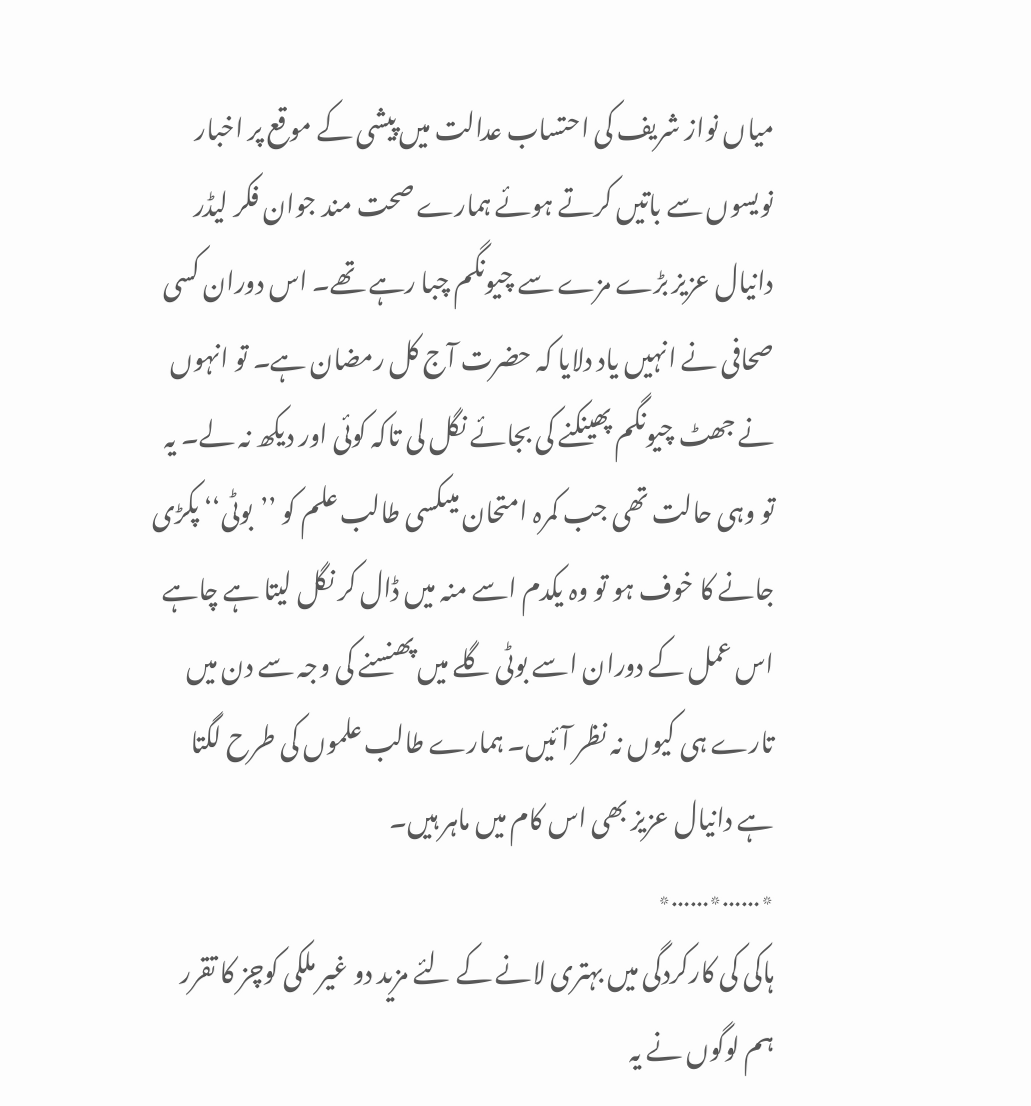میاں نواز شریف کی احتساب عدالت میں پیشی کے موقع پر اخبار نویسوں سے باتیں کرتے ہوئے ہمارے صحت مند جوان فکر لیڈر دانیال عزیز بڑے مزے سے چیونگم چبا رہے تھے۔ اس دوران کسی صحافی نے انہیں یاد دلایا کہ حضرت آج کل رمضان ہے۔ تو انہوں نے جھٹ چیونگم پھینکنے کی بجائے نگل لی تاکہ کوئی اور دیکھ نہ لے۔ یہ تو وہی حالت تھی جب کمرہ امتحان میںکسی طالب علم کو ’’بوٹی‘‘ پکڑی جانے کا خوف ہو تو وہ یکدم اسے منہ میں ڈال کر نگل لیتا ہے چاہے اس عمل کے دوران اسے بوٹی گلے میں پھنسنے کی وجہ سے دن میں تارے ہی کیوں نہ نظر آئیں۔ ہمارے طالب علموں کی طرح لگتا ہے دانیال عزیز بھی اس کام میں ماہر ہیں۔
٭……٭……٭
ہاکی کی کارکردگی میں بہتری لانے کے لئے مزید دو غیر ملکی کوچز کا تقرر
ہم لوگوں نے یہ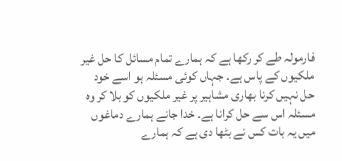فارمولہ طے کر رکھا ہے کہ ہمارے تمام مسائل کا حل غیر ملکیوں کے پاس ہے۔ جہاں کوئی مسئلہ ہو اسے خود حل نہیں کرنا بھاری مشاہیر پر غیر ملکیوں کو بلا کر وہ مسئلہ اس سے حل کرانا ہے۔ خدا جانے ہمارے دماغوں میں یہ بات کس نے بٹھا دی ہے کہ ہمارے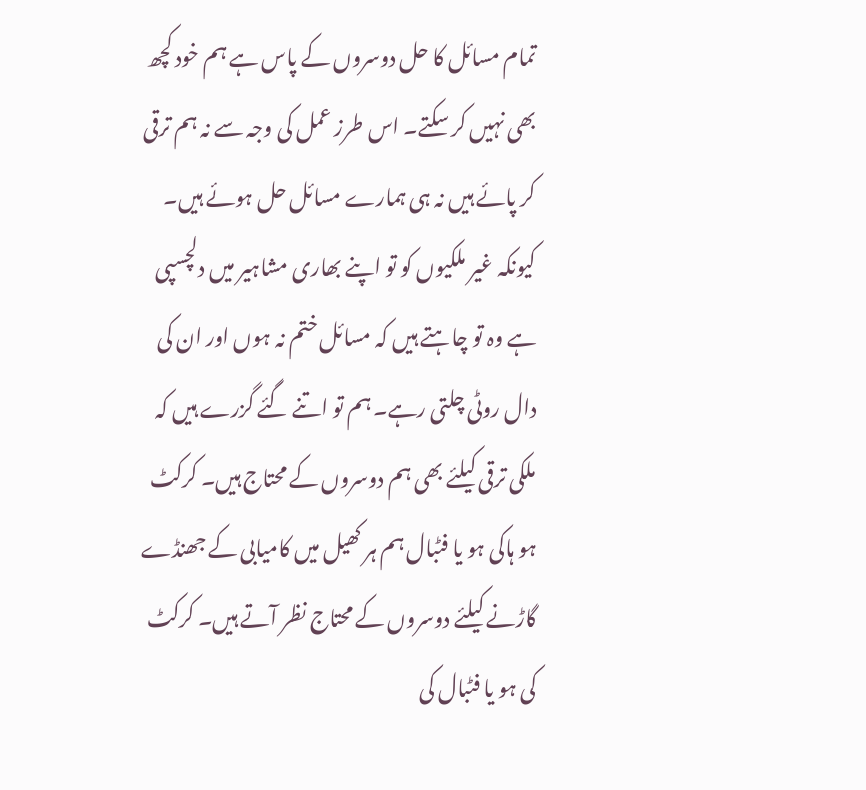تمام مسائل کا حل دوسروں کے پاس ہے ہم خود کچھ بھی نہیں کر سکتے۔ اس طرز عمل کی وجہ سے نہ ہم ترقی کر پائے ہیں نہ ہی ہمارے مسائل حل ہوئے ہیں۔ کیونکہ غیر ملکیوں کو تو اپنے بھاری مشاہیر میں دلچسپی ہے وہ تو چاہتے ہیں کہ مسائل ختم نہ ہوں اور ان کی دال روٹی چلتی رہے۔ ہم تو اتنے گئے گزرے ہیں کہ ملکی ترقی کیلئے بھی ہم دوسروں کے محتاج ہیں۔ کرکٹ ہو ہاکی ہو یا فٹبال ہم ہر کھیل میں کامیابی کے جھنڈے گاڑنے کیلئے دوسروں کے محتاج نظر آتے ہیں۔ کرکٹ کی ہو یا فٹبال کی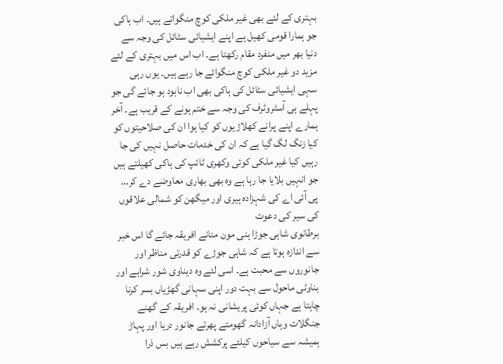بہتری کے لئے بھی غیر ملکی کوچ منگواتے ہیں۔ اب ہاکی جو ہمارا قومی کھیل ہے اپنے ایشیائی سٹائل کی وجہ سے دنیا بھر میں منفرد مقام رکھتا ہے۔ اب اس میں بہتری کے لئے مزید دو غیر ملکی کوچ منگوائے جا رہے ہیں۔ یوں رہی سہی ایشیائی سٹائل کی ہاکی بھی اب نابود ہو جائے گی جو پہلے ہی آسٹروٹرف کی وجہ سے ختم ہونے کے قریب ہے۔ آخر ہمارے اپنے پرانے کھلاڑیوں کو کیا ہوا ان کی صلاحیتوں کو کیا زنگ لگ گیا ہے کہ ان کی خدمات حاصل نہیں کی جا رہیں کیا غیر ملکی کوئی وکھری ٹائپ کی ہاکی کھیلتے ہیں جو انہیں بلایا جا رہا ہے وہ بھی بھاری معاوضے دے کر…
پی آئی اے کی شہزادہ ہیری اور میگھن کو شمالی علاقوں کی سیر کی دعوت
برطانوی شاہی جوڑا ہنی مون منانے افریقہ جائے گا اس خبر سے اندازہ ہوتا ہے کہ شاہی جوڑے کو قدرتی مناظر اور جانوروں سے محبت ہے۔ اسی لئے وہ دیناوی شور شرابے اور بناوٹی ماحول سے بہت دور اپنی سہانی گھڑیاں بسر کرنا چاہتا ہے جہاں کوئی پریشانی نہ ہو۔ افریقہ کے گھنے جنگلات وہاں آزادانہ گھومتے پھرتے جانور دریا اور پہاڑ ہمیشہ سے سیاحوں کیلئے پرکشش رہے ہیں بس ذرا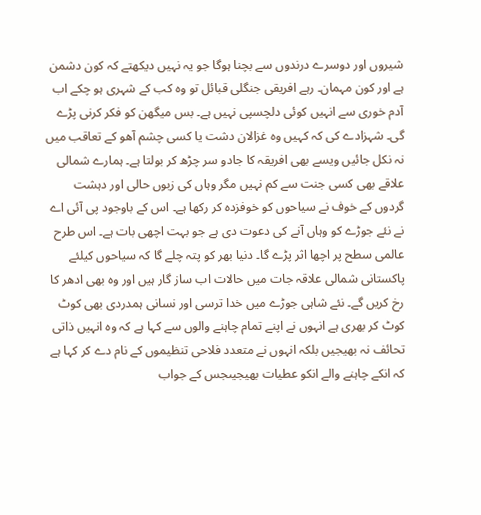شیروں اور دوسرے درندوں سے بچنا ہوگا جو یہ نہیں دیکھتے کہ کون دشمن ہے اور کون مہمان۔ رہے افریقی جنگلی قبائل تو وہ کب کے شہری ہو چکے اب آدم خوری سے انہیں کوئی دلچسپی نہیں ہے۔ بس میگھن کو فکر کرنی پڑے گی۔ شہزادے کی کہ کہیں وہ غزالان دشت یا کسی چشم آھو کے تعاقب میں نہ نکل جائیں ویسے بھی افریقہ کا جادو سر چڑھ کر بولتا ہے۔ ہمارے شمالی علاقے بھی کسی جنت سے کم نہیں مگر وہاں کی زبوں حالی اور دہشت گردوں کے خوف نے سیاحوں کو خوفزدہ کر رکھا ہے۔ اس کے باوجود پی آئی اے نے نئے جوڑے کو وہاں آنے کی دعوت دی ہے جو بہت اچھی بات ہے۔ اس طرح عالمی سطح پر اچھا اثر پڑے گا۔ دنیا بھر کو پتہ چلے گا کہ سیاحوں کیلئے پاکستانی شمالی علاقہ جات میں حالات اب ساز گار ہیں اور وہ بھی ادھر کا رخ کریں گے۔ نئے شاہی جوڑے میں خدا ترسی اور نسانی ہمدردی بھی کوٹ کوٹ کر بھری ہے انہوں نے اپنے تمام چاہنے والوں سے کہا ہے کہ وہ انہیں ذاتی تحائف نہ بھیجیں بلکہ انہوں نے متعدد فلاحی تنظیموں کے نام دے کر کہا ہے کہ انکے چاہنے والے انکو عطیات بھیجیںجس کے جواب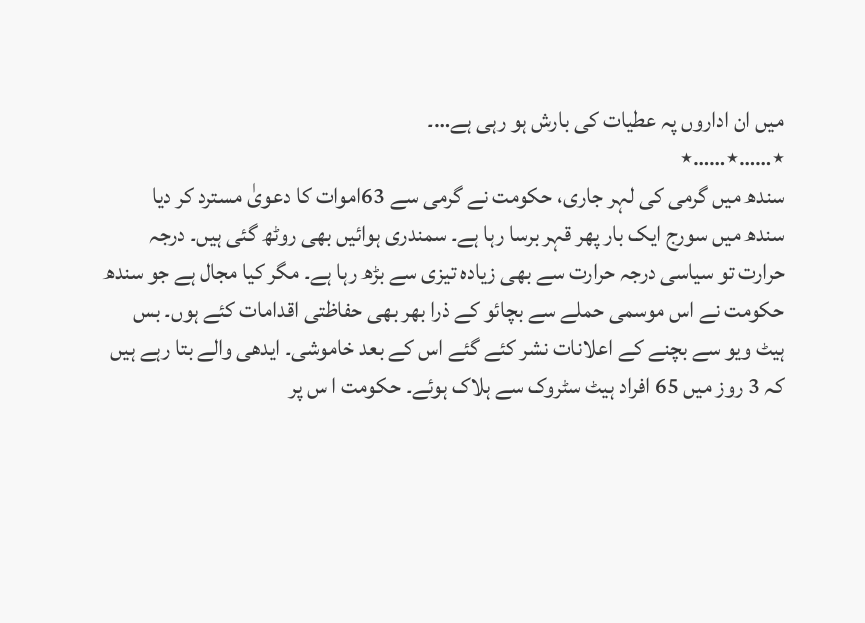میں ان اداروں پہ عطیات کی بارش ہو رہی ہے…۔
٭……٭……٭
سندھ میں گرمی کی لہر جاری، حکومت نے گرمی سے 63اموات کا دعویٰ مسترد کر دیا
سندھ میں سورج ایک بار پھر قہر برسا رہا ہے۔ سمندری ہوائیں بھی روٹھ گئی ہیں۔ درجہ حرارت تو سیاسی درجہ حرارت سے بھی زیادہ تیزی سے بڑھ رہا ہے۔ مگر کیا مجال ہے جو سندھ حکومت نے اس موسمی حملے سے بچائو کے ذرا بھر بھی حفاظتی اقدامات کئے ہوں۔ بس ہیٹ ویو سے بچنے کے اعلانات نشر کئے گئے اس کے بعد خاموشی۔ ایدھی والے بتا رہے ہیں کہ 3 روز میں 65 افراد ہیٹ سٹروک سے ہلاک ہوئے۔ حکومت ا س پر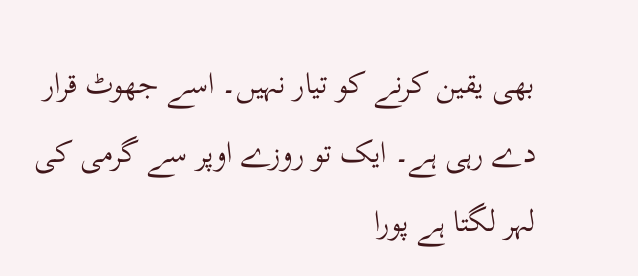بھی یقین کرنے کو تیار نہیں۔ اسے جھوٹ قرار دے رہی ہے۔ ایک تو روزے اوپر سے گرمی کی لہر لگتا ہے پورا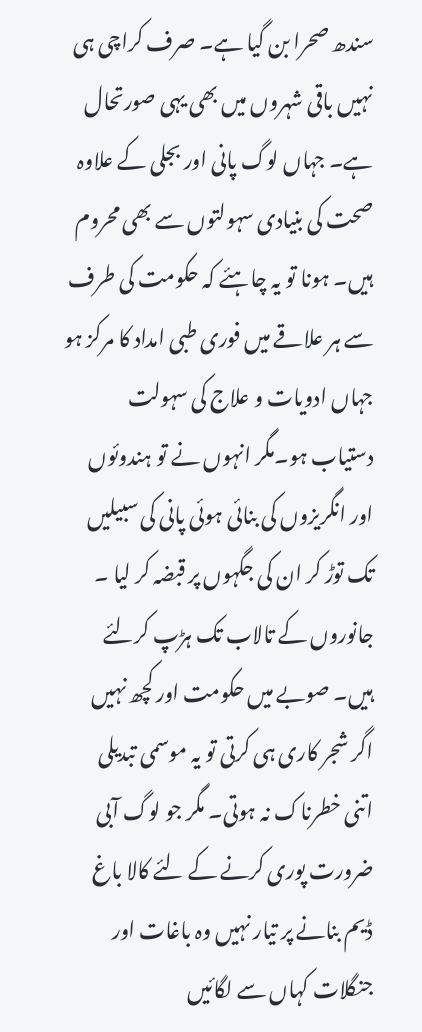سندھ صحرا بن گیا ہے۔ صرف کراچی ہی نہیں باقی شہروں میں بھی یہی صورتحال ہے۔ جہاں لوگ پانی اور بجلی کے علاوہ صحت کی بنیادی سہولتوں سے بھی محروم ہیں۔ ہونا تو یہ چاہئے کہ حکومت کی طرف سے ہر علاقے میں فوری طبی امداد کا مرکز ہو جہاں ادویات و علاج کی سہولت دستیاب ہو۔مگر انہوں نے تو ہندوئوں اور انگریزوں کی بنائی ہوئی پانی کی سبیلیں تک توڑ کر ان کی جگہوں پر قبضہ کر لیا ۔ جانوروں کے تالاب تک ہڑپ کرلئے ہیں۔ صوبے میں حکومت اور کچھ نہیں اگر شجر کاری ہی کرتی تو یہ موسمی تبدیلی اتنی خطرناک نہ ہوتی۔ مگر جو لوگ آبی ضرورت پوری کرنے کے لئے کالا باغ ڈیم بنانے پر تیار نہیں وہ باغات اور جنگلات کہاں سے لگائیں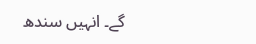گے۔ انہیں سندھ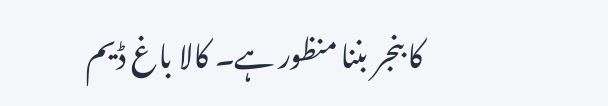کا بنجر بننا منظور ہے۔ کالا باغ ڈیم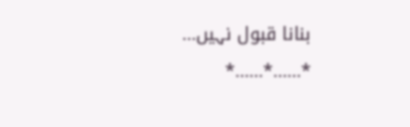بنانا قبول نہیں…
٭……٭……٭